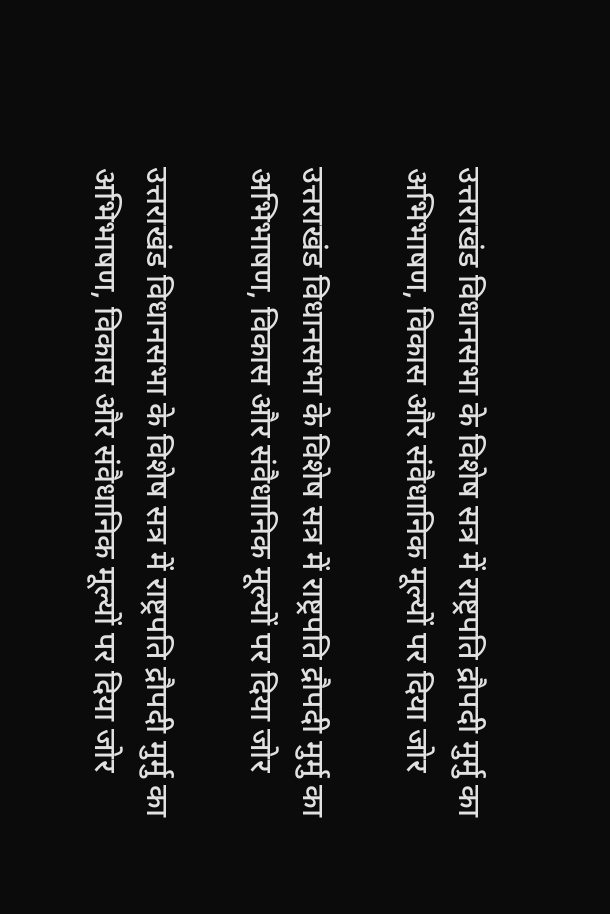उत्तराखंड विधानसभा के विशेष सत्र में राष्ट्रपति द्रौपदी मुर्मु का अभिभाषण, विकास और संवैधानिक मूल्यों पर दिया जोर

उत्तराखंड विधानसभा के विशेष सत्र में राष्ट्रपति द्रौपदी मुर्मु का अभिभाषण, विकास और संवैधानिक मूल्यों पर दिया जोर

उत्तराखंड विधानसभा के विशेष सत्र में राष्ट्रपति द्रौपदी मुर्मु का अभिभाषण, विकास और संवैधानिक मूल्यों पर दिया जोर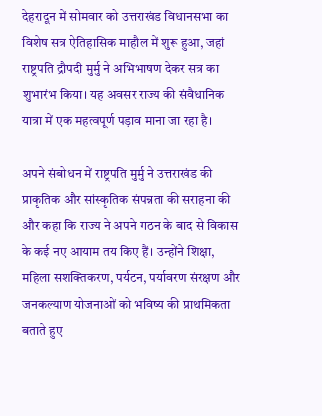देहरादून में सोमवार को उत्तराखंड विधानसभा का विशेष सत्र ऐतिहासिक माहौल में शुरू हुआ, जहां राष्ट्रपति द्रौपदी मुर्मु ने अभिभाषण देकर सत्र का शुभारंभ किया। यह अवसर राज्य की संवैधानिक यात्रा में एक महत्वपूर्ण पड़ाव माना जा रहा है।

अपने संबोधन में राष्ट्रपति मुर्मु ने उत्तराखंड की प्राकृतिक और सांस्कृतिक संपन्नता की सराहना की और कहा कि राज्य ने अपने गठन के बाद से विकास के कई नए आयाम तय किए हैं। उन्होंने शिक्षा, महिला सशक्तिकरण, पर्यटन, पर्यावरण संरक्षण और जनकल्याण योजनाओं को भविष्य की प्राथमिकता बताते हुए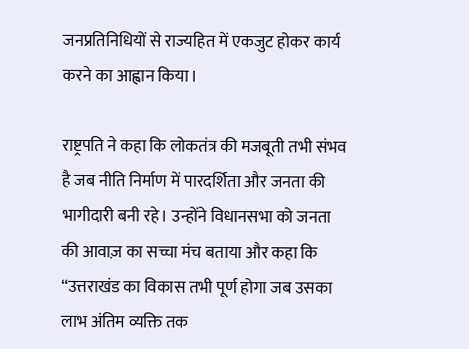जनप्रतिनिधियों से राज्यहित में एकजुट होकर कार्य करने का आह्वान किया।

राष्ट्रपति ने कहा कि लोकतंत्र की मजबूती तभी संभव है जब नीति निर्माण में पारदर्शिता और जनता की भागीदारी बनी रहे। उन्होंने विधानसभा को जनता की आवाज़ का सच्चा मंच बताया और कहा कि “उत्तराखंड का विकास तभी पूर्ण होगा जब उसका लाभ अंतिम व्यक्ति तक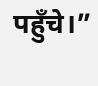पहुँचे।”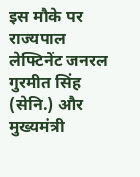इस मौके पर राज्यपाल लेफ्टिनेंट जनरल गुरमीत सिंह (सेनि.) और मुख्यमंत्री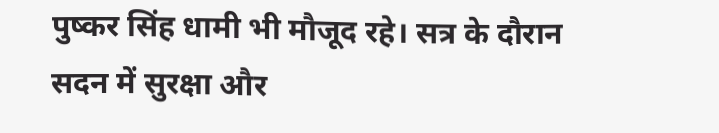पुष्कर सिंह धामी भी मौजूद रहे। सत्र के दौरान सदन में सुरक्षा और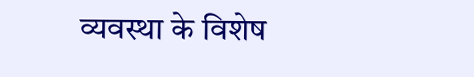व्यवस्था के विशेष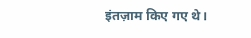इंतज़ाम किए गए थे।